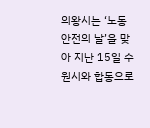의왕시는 ‘노동안전의 날’을 맞아 지난 15일 수원시와 합동으로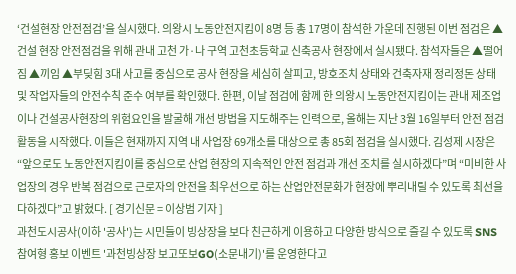‘건설현장 안전점검’을 실시했다. 의왕시 노동안전지킴이 8명 등 총 17명이 참석한 가운데 진행된 이번 점검은 ▲건설 현장 안전점검을 위해 관내 고천 가·나 구역 고천초등학교 신축공사 현장에서 실시됐다. 참석자들은 ▲떨어짐 ▲끼임 ▲부딪힘 3대 사고를 중심으로 공사 현장을 세심히 살피고, 방호조치 상태와 건축자재 정리정돈 상태 및 작업자들의 안전수칙 준수 여부를 확인했다. 한편, 이날 점검에 함께 한 의왕시 노동안전지킴이는 관내 제조업이나 건설공사현장의 위험요인을 발굴해 개선 방법을 지도해주는 인력으로, 올해는 지난 3월 16일부터 안전 점검 활동을 시작했다. 이들은 현재까지 지역 내 사업장 69개소를 대상으로 총 85회 점검을 실시했다. 김성제 시장은 “앞으로도 노동안전지킴이를 중심으로 산업 현장의 지속적인 안전 점검과 개선 조치를 실시하겠다”며 “미비한 사업장의 경우 반복 점검으로 근로자의 안전을 최우선으로 하는 산업안전문화가 현장에 뿌리내릴 수 있도록 최선을 다하겠다”고 밝혔다. [ 경기신문 = 이상범 기자 ]
과천도시공사(이하 '공사')는 시민들이 빙상장을 보다 친근하게 이용하고 다양한 방식으로 즐길 수 있도록 SNS 참여형 홍보 이벤트 '과천빙상장 보고또보GO(소문내기)'를 운영한다고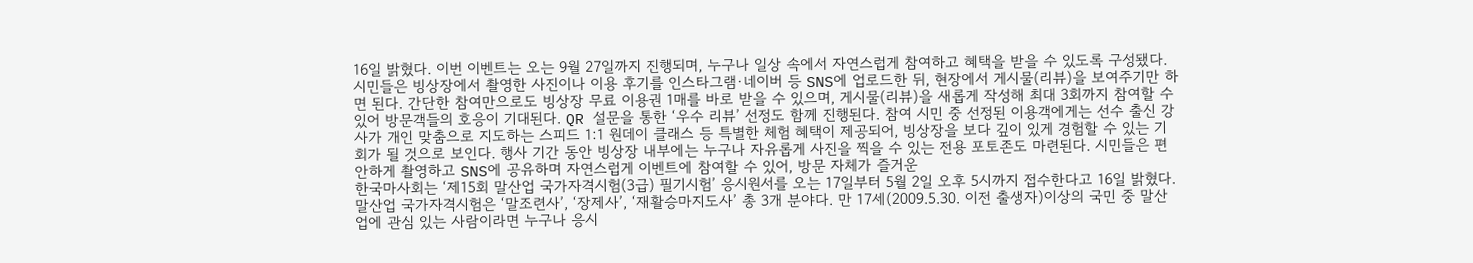16일 밝혔다. 이번 이벤트는 오는 9월 27일까지 진행되며, 누구나 일상 속에서 자연스럽게 참여하고 혜택을 받을 수 있도록 구성됐다. 시민들은 빙상장에서 촬영한 사진이나 이용 후기를 인스타그램·네이버 등 SNS에 업로드한 뒤, 현장에서 게시물(리뷰)을 보여주기만 하면 된다. 간단한 참여만으로도 빙상장 무료 이용권 1매를 바로 받을 수 있으며, 게시물(리뷰)을 새롭게 작성해 최대 3회까지 참여할 수 있어 방문객들의 호응이 기대된다. QR 설문을 통한 ‘우수 리뷰’ 선정도 함께 진행된다. 참여 시민 중 선정된 이용객에게는 선수 출신 강사가 개인 맞춤으로 지도하는 스피드 1:1 원데이 클래스 등 특별한 체험 혜택이 제공되어, 빙상장을 보다 깊이 있게 경험할 수 있는 기회가 될 것으로 보인다. 행사 기간 동안 빙상장 내부에는 누구나 자유롭게 사진을 찍을 수 있는 전용 포토존도 마련된다. 시민들은 편안하게 촬영하고 SNS에 공유하며 자연스럽게 이벤트에 참여할 수 있어, 방문 자체가 즐거운
한국마사회는 ‘제15회 말산업 국가자격시험(3급) 필기시험’ 응시원서를 오는 17일부터 5월 2일 오후 5시까지 접수한다고 16일 밝혔다. 말산업 국가자격시험은 ‘말조련사’, ‘장제사’, ‘재활승마지도사’ 총 3개 분야다. 만 17세(2009.5.30. 이전 출생자)이상의 국민 중 말산업에 관심 있는 사람이라면 누구나 응시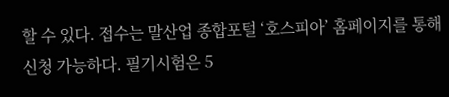할 수 있다. 접수는 말산업 종합포털 ‘호스피아’ 홈페이지를 통해 신청 가능하다. 필기시험은 5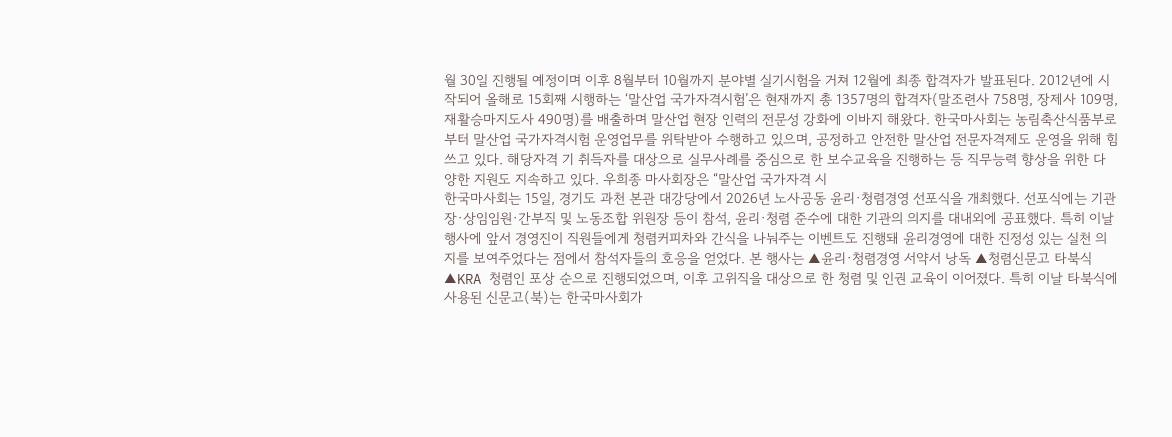월 30일 진행될 예정이며 이후 8월부터 10월까지 분야별 실기시험을 거쳐 12월에 최종 합격자가 발표된다. 2012년에 시작되어 올해로 15회째 시행하는 ‘말산업 국가자격시험’은 현재까지 총 1357명의 합격자(말조련사 758명, 장제사 109명, 재활승마지도사 490명)를 배출하며 말산업 현장 인력의 전문성 강화에 이바지 해왔다. 한국마사회는 농림축산식품부로부터 말산업 국가자격시험 운영업무를 위탁받아 수행하고 있으며, 공정하고 안전한 말산업 전문자격제도 운영을 위해 힘쓰고 있다. 해당자격 기 취득자를 대상으로 실무사례를 중심으로 한 보수교육을 진행하는 등 직무능력 향상을 위한 다양한 지원도 지속하고 있다. 우희종 마사회장은 “말산업 국가자격 시
한국마사회는 15일, 경기도 과천 본관 대강당에서 2026년 노사공동 윤리·청렴경영 선포식을 개최했다. 선포식에는 기관장·상임임원·간부직 및 노동조합 위원장 등이 참석, 윤리·청렴 준수에 대한 기관의 의지를 대내외에 공표했다. 특히 이날 행사에 앞서 경영진이 직원들에게 청렴커피차와 간식을 나눠주는 이벤트도 진행돼 윤리경영에 대한 진정성 있는 실천 의지를 보여주었다는 점에서 참석자들의 호응을 얻었다. 본 행사는 ▲윤리·청렴경영 서약서 낭독 ▲청렴신문고 타북식 ▲KRA 청렴인 포상 순으로 진행되었으며, 이후 고위직을 대상으로 한 청렴 및 인권 교육이 이어졌다. 특히 이날 타북식에 사용된 신문고(북)는 한국마사회가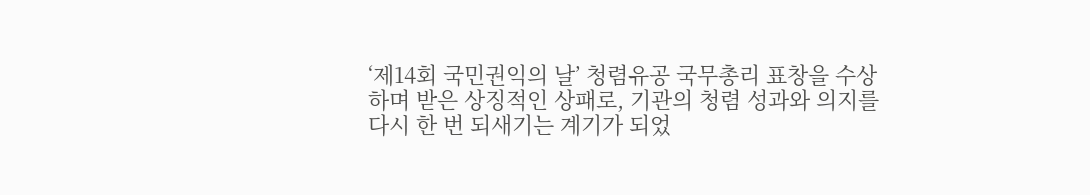‘제14회 국민권익의 날’ 청렴유공 국무총리 표창을 수상하며 받은 상징적인 상패로, 기관의 청렴 성과와 의지를 다시 한 번 되새기는 계기가 되었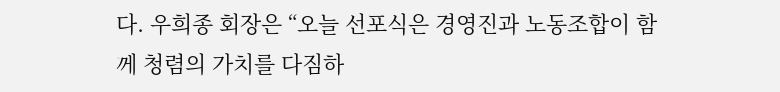다. 우희종 회장은 “오늘 선포식은 경영진과 노동조합이 함께 청렴의 가치를 다짐하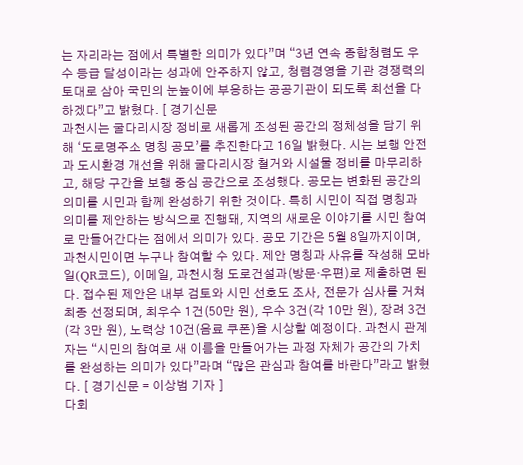는 자리라는 점에서 특별한 의미가 있다”며 “3년 연속 종합청렴도 우수 등급 달성이라는 성과에 안주하지 않고, 청렴경영을 기관 경쟁력의 토대로 삼아 국민의 눈높이에 부응하는 공공기관이 되도록 최선을 다하겠다”고 밝혔다. [ 경기신문
과천시는 굴다리시장 정비로 새롭게 조성된 공간의 정체성을 담기 위해 ‘도로명주소 명칭 공모’를 추진한다고 16일 밝혔다. 시는 보행 안전과 도시환경 개선을 위해 굴다리시장 철거와 시설물 정비를 마무리하고, 해당 구간을 보행 중심 공간으로 조성했다. 공모는 변화된 공간의 의미를 시민과 함께 완성하기 위한 것이다. 특히 시민이 직접 명칭과 의미를 제안하는 방식으로 진행돼, 지역의 새로운 이야기를 시민 참여로 만들어간다는 점에서 의미가 있다. 공모 기간은 5월 8일까지이며, 과천시민이면 누구나 참여할 수 있다. 제안 명칭과 사유를 작성해 모바일(QR코드), 이메일, 과천시청 도로건설과(방문·우편)로 제출하면 된다. 접수된 제안은 내부 검토와 시민 선호도 조사, 전문가 심사를 거쳐 최종 선정되며, 최우수 1건(50만 원), 우수 3건(각 10만 원), 장려 3건(각 3만 원), 노력상 10건(음료 쿠폰)을 시상할 예정이다. 과천시 관계자는 “시민의 참여로 새 이름을 만들어가는 과정 자체가 공간의 가치를 완성하는 의미가 있다”라며 “많은 관심과 참여를 바란다”라고 밝혔다. [ 경기신문 = 이상범 기자 ]
다회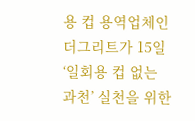용 컵 용역업체인 더그리트가 15일 ‘일회용 컵 없는 과천’ 실천을 위한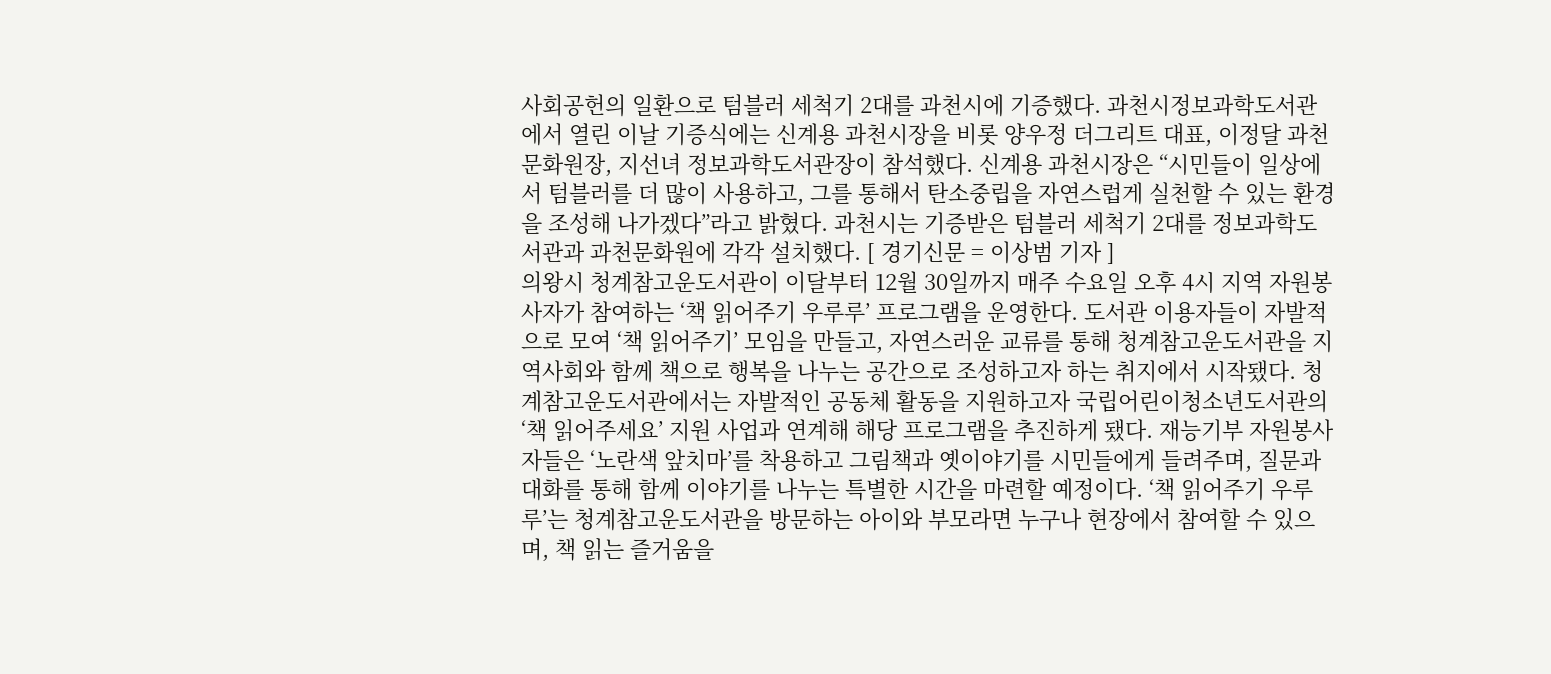사회공헌의 일환으로 텀블러 세척기 2대를 과천시에 기증했다. 과천시정보과학도서관에서 열린 이날 기증식에는 신계용 과천시장을 비롯 양우정 더그리트 대표, 이정달 과천문화원장, 지선녀 정보과학도서관장이 참석했다. 신계용 과천시장은 “시민들이 일상에서 텀블러를 더 많이 사용하고, 그를 통해서 탄소중립을 자연스럽게 실천할 수 있는 환경을 조성해 나가겠다”라고 밝혔다. 과천시는 기증받은 텀블러 세척기 2대를 정보과학도서관과 과천문화원에 각각 설치했다. [ 경기신문 = 이상범 기자 ]
의왕시 청계참고운도서관이 이달부터 12월 30일까지 매주 수요일 오후 4시 지역 자원봉사자가 참여하는 ‘책 읽어주기 우루루’ 프로그램을 운영한다. 도서관 이용자들이 자발적으로 모여 ‘책 읽어주기’ 모임을 만들고, 자연스러운 교류를 통해 청계참고운도서관을 지역사회와 함께 책으로 행복을 나누는 공간으로 조성하고자 하는 취지에서 시작됐다. 청계참고운도서관에서는 자발적인 공동체 활동을 지원하고자 국립어린이청소년도서관의 ‘책 읽어주세요’ 지원 사업과 연계해 해당 프로그램을 추진하게 됐다. 재능기부 자원봉사자들은 ‘노란색 앞치마’를 착용하고 그림책과 옛이야기를 시민들에게 들려주며, 질문과 대화를 통해 함께 이야기를 나누는 특별한 시간을 마련할 예정이다. ‘책 읽어주기 우루루’는 청계참고운도서관을 방문하는 아이와 부모라면 누구나 현장에서 참여할 수 있으며, 책 읽는 즐거움을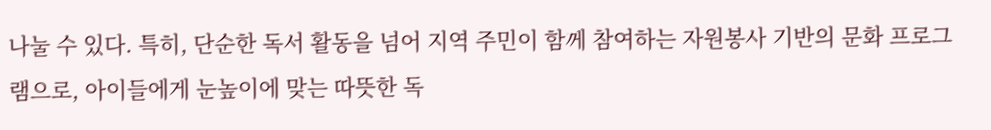나눌 수 있다. 특히, 단순한 독서 활동을 넘어 지역 주민이 함께 참여하는 자원봉사 기반의 문화 프로그램으로, 아이들에게 눈높이에 맞는 따뜻한 독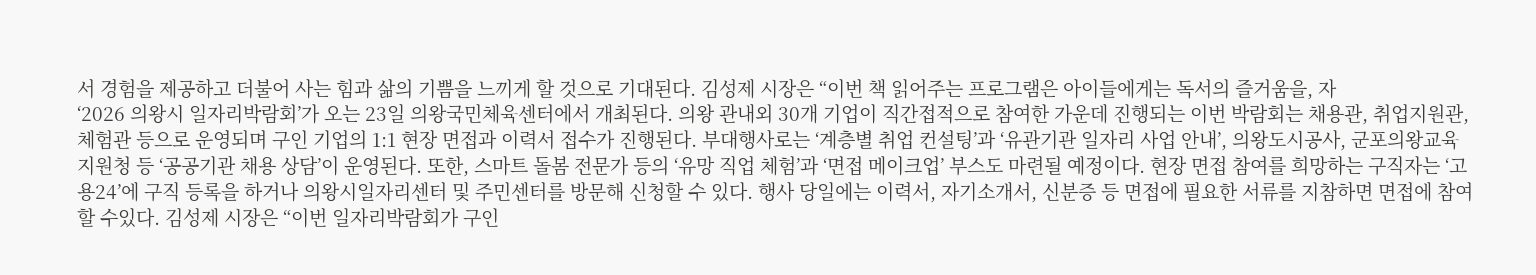서 경험을 제공하고 더불어 사는 힘과 삶의 기쁨을 느끼게 할 것으로 기대된다. 김성제 시장은 “이번 책 읽어주는 프로그램은 아이들에게는 독서의 즐거움을, 자
‘2026 의왕시 일자리박람회’가 오는 23일 의왕국민체육센터에서 개최된다. 의왕 관내외 30개 기업이 직간접적으로 참여한 가운데 진행되는 이번 박람회는 채용관, 취업지원관, 체험관 등으로 운영되며 구인 기업의 1:1 현장 면접과 이력서 접수가 진행된다. 부대행사로는 ‘계층별 취업 컨설팅’과 ‘유관기관 일자리 사업 안내’, 의왕도시공사, 군포의왕교육지원청 등 ‘공공기관 채용 상담’이 운영된다. 또한, 스마트 돌봄 전문가 등의 ‘유망 직업 체험’과 ‘면접 메이크업’ 부스도 마련될 예정이다. 현장 면접 참여를 희망하는 구직자는 ‘고용24’에 구직 등록을 하거나 의왕시일자리센터 및 주민센터를 방문해 신청할 수 있다. 행사 당일에는 이력서, 자기소개서, 신분증 등 면접에 필요한 서류를 지참하면 면접에 참여할 수있다. 김성제 시장은 “이번 일자리박람회가 구인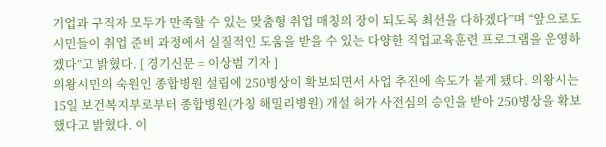기업과 구직자 모두가 만족할 수 있는 맞춤형 취업 매칭의 장이 되도록 최선을 다하겠다”며 “앞으로도 시민들이 취업 준비 과정에서 실질적인 도움을 받을 수 있는 다양한 직업교육훈련 프로그램을 운영하겠다”고 밝혔다. [ 경기신문 = 이상범 기자 ]
의왕시민의 숙원인 종합병원 설립에 250병상이 확보되면서 사업 추진에 속도가 붙게 됐다. 의왕시는 15일 보건복지부로부터 종합병원(가칭 해밀리병원) 개설 허가 사전심의 승인을 받아 250병상을 확보했다고 밝혔다. 이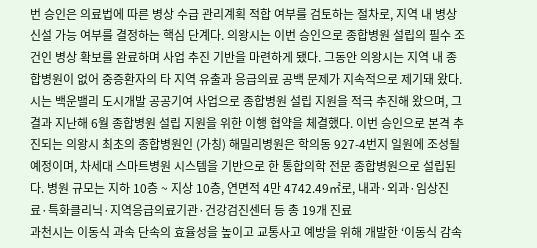번 승인은 의료법에 따른 병상 수급 관리계획 적합 여부를 검토하는 절차로, 지역 내 병상 신설 가능 여부를 결정하는 핵심 단계다. 의왕시는 이번 승인으로 종합병원 설립의 필수 조건인 병상 확보를 완료하며 사업 추진 기반을 마련하게 됐다. 그동안 의왕시는 지역 내 종합병원이 없어 중증환자의 타 지역 유출과 응급의료 공백 문제가 지속적으로 제기돼 왔다. 시는 백운밸리 도시개발 공공기여 사업으로 종합병원 설립 지원을 적극 추진해 왔으며, 그 결과 지난해 6월 종합병원 설립 지원을 위한 이행 협약을 체결했다. 이번 승인으로 본격 추진되는 의왕시 최초의 종합병원인 (가칭) 해밀리병원은 학의동 927-4번지 일원에 조성될 예정이며, 차세대 스마트병원 시스템을 기반으로 한 통합의학 전문 종합병원으로 설립된다. 병원 규모는 지하 10층 ~ 지상 10층, 연면적 4만 4742.49㎡로, 내과·외과·임상진료·특화클리닉·지역응급의료기관·건강검진센터 등 총 19개 진료
과천시는 이동식 과속 단속의 효율성을 높이고 교통사고 예방을 위해 개발한 ‘이동식 감속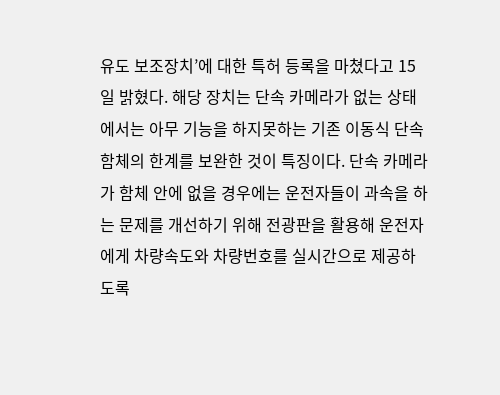유도 보조장치’에 대한 특허 등록을 마쳤다고 15일 밝혔다. 해당 장치는 단속 카메라가 없는 상태에서는 아무 기능을 하지못하는 기존 이동식 단속함체의 한계를 보완한 것이 특징이다. 단속 카메라가 함체 안에 없을 경우에는 운전자들이 과속을 하는 문제를 개선하기 위해 전광판을 활용해 운전자에게 차량속도와 차량번호를 실시간으로 제공하도록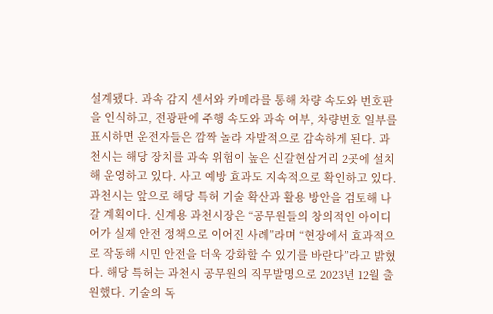설계됐다. 과속 감지 센서와 카메라를 통해 차량 속도와 번호판을 인식하고, 전광판에 주행 속도와 과속 여부, 차량번호 일부를 표시하면 운전자들은 깜짝 놀라 자발적으로 감속하게 된다. 과천시는 해당 장치를 과속 위험이 높은 신갈현삼거리 2곳에 설치해 운영하고 있다. 사고 예방 효과도 지속적으로 확인하고 있다. 과천시는 앞으로 해당 특허 기술 확산과 활용 방안을 검토해 나갈 계획이다. 신계용 과천시장은 “공무원들의 창의적인 아이디어가 실제 안전 정책으로 이어진 사례”라며 “현장에서 효과적으로 작동해 시민 안전을 더욱 강화할 수 있기를 바란다”라고 밝혔다. 해당 특허는 과천시 공무원의 직무발명으로 2023년 12월 출원했다. 기술의 독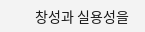창성과 실용성을